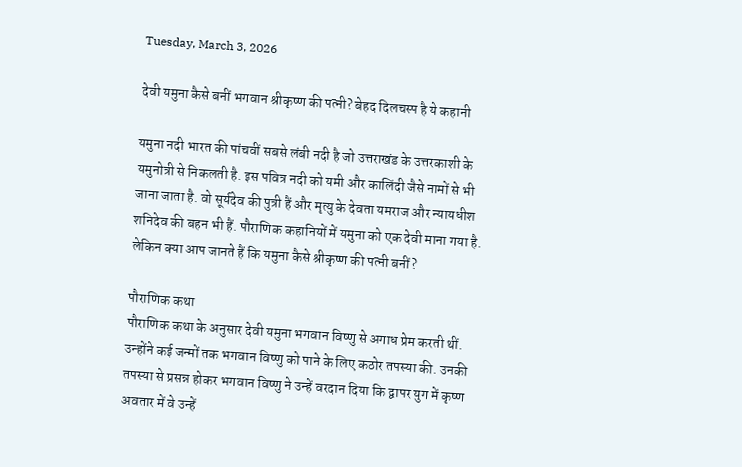Tuesday, March 3, 2026

देवी यमुना कैसे बनीं भगवान श्रीकृष्ण की पत्नी? बेहद दिलचस्प है ये कहानी

यमुना नदी भारत की पांचवीं सबसे लंबी नदी है जो उत्तराखंड के उत्तरकाशी के यमुनोत्री से निकलती है. इस पवित्र नदी को यमी और कालिंदी जैसे नामों से भी जाना जाता है. वो सूर्यदेव की पुत्री हैं और मृत्यु के देवता यमराज और न्यायधीश शनिदेव की बहन भी हैं. पौराणिक कहानियों में यमुना को एक देवी माना गया है. लेकिन क्या आप जानते हैं कि यमुना कैसे श्रीकृष्ण की पत्नी बनीं?

पौराणिक कथा
पौराणिक कथा के अनुसार देवी यमुना भगवान विष्णु से अगाध प्रेम करती थीं. उन्होंने कई जन्मों तक भगवान विष्णु को पाने के लिए कठोर तपस्या की. उनकी तपस्या से प्रसन्न होकर भगवान विष्णु ने उन्हें वरदान दिया कि द्वापर युग में कृष्ण अवतार में वे उन्हें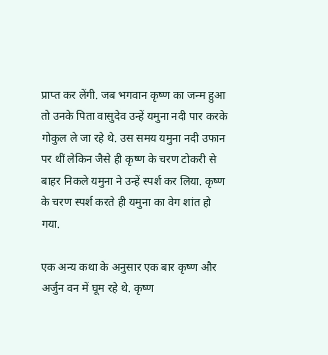प्राप्त कर लेंगी. जब भगवान कृष्ण का जन्म हुआ तो उनके पिता वासुदेव उन्हें यमुना नदी पार करके गोकुल ले जा रहे थे. उस समय यमुना नदी उफान पर थीं लेकिन जैसे ही कृष्ण के चरण टोकरी से बाहर निकले यमुना ने उन्हें स्पर्श कर लिया. कृष्ण के चरण स्पर्श करते ही यमुना का वेग शांत हो गया.

एक अन्य कथा के अनुसार एक बार कृष्ण और अर्जुन वन में घूम रहे थे. कृष्ण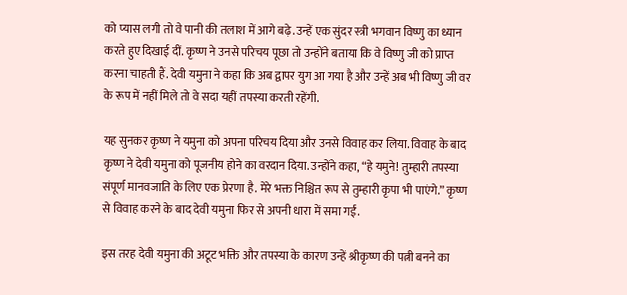को प्यास लगी तो वे पानी की तलाश में आगे बढ़े. उन्हें एक सुंदर स्त्री भगवान विष्णु का ध्यान करते हुए दिखाई दीं. कृष्ण ने उनसे परिचय पूछा तो उन्होंने बताया कि वे विष्णु जी को प्राप्त करना चाहती हैं. देवी यमुना ने कहा कि अब द्वापर युग आ गया है और उन्हें अब भी विष्णु जी वर के रूप में नहीं मिले तो वे सदा यहीं तपस्या करती रहेंगी.

यह सुनकर कृष्ण ने यमुना को अपना परिचय दिया और उनसे विवाह कर लिया. विवाह के बाद कृष्ण ने देवी यमुना को पूजनीय होने का वरदान दिया. उन्होंने कहा, “हे यमुने! तुम्हारी तपस्या संपूर्ण मानवजाति के लिए एक प्रेरणा है. मेरे भक्त निश्चित रूप से तुम्हारी कृपा भी पाएंगे.” कृष्ण से विवाह करने के बाद देवी यमुना फिर से अपनी धारा में समा गईं.

इस तरह देवी यमुना की अटूट भक्ति और तपस्या के कारण उन्हें श्रीकृष्ण की पत्नी बनने का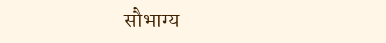सौभाग्य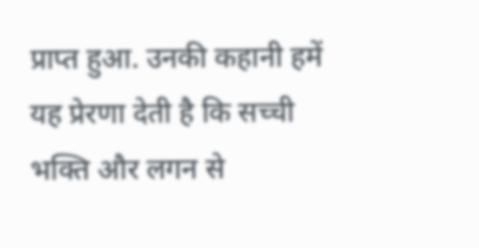प्राप्त हुआ. उनकी कहानी हमें यह प्रेरणा देती है कि सच्ची भक्ति और लगन से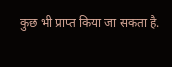कुछ भी प्राप्त किया जा सकता है.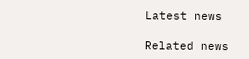Latest news

Related news